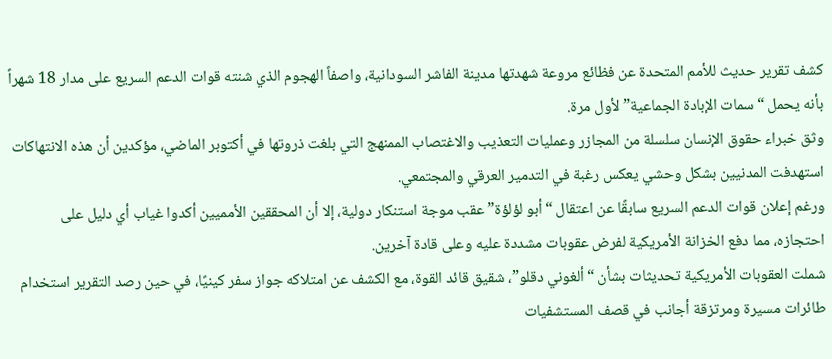كشف تقرير حديث للأمم المتحدة عن فظائع مروعة شهدتها مدينة الفاشر السودانية، واصفاً الهجوم الذي شنته قوات الدعم السريع على مدار 18 شهراً بأنه يحمل “سمات الإبادة الجماعية” لأول مرة.
وثق خبراء حقوق الإنسان سلسلة من المجازر وعمليات التعذيب والاغتصاب الممنهج التي بلغت ذروتها في أكتوبر الماضي، مؤكدين أن هذه الانتهاكات استهدفت المدنيين بشكل وحشي يعكس رغبة في التدمير العرقي والمجتمعي.
ورغم إعلان قوات الدعم السريع سابقًا عن اعتقال “أبو لؤلؤة” عقب موجة استنكار دولية، إلا أن المحققين الأمميين أكدوا غياب أي دليل على احتجازه، مما دفع الخزانة الأمريكية لفرض عقوبات مشددة عليه وعلى قادة آخرين.
شملت العقوبات الأمريكية تحديثات بشأن “ألغوني دقلو”، شقيق قائد القوة، مع الكشف عن امتلاكه جواز سفر كينيًا، في حين رصد التقرير استخدام طائرات مسيرة ومرتزقة أجانب في قصف المستشفيات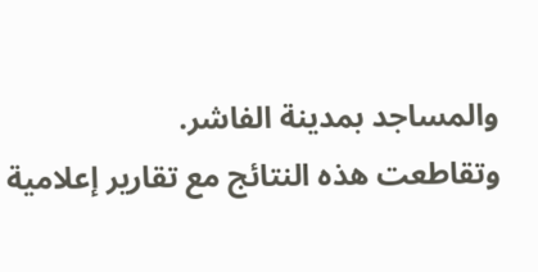والمساجد بمدينة الفاشر.
وتقاطعت هذه النتائج مع تقارير إعلامية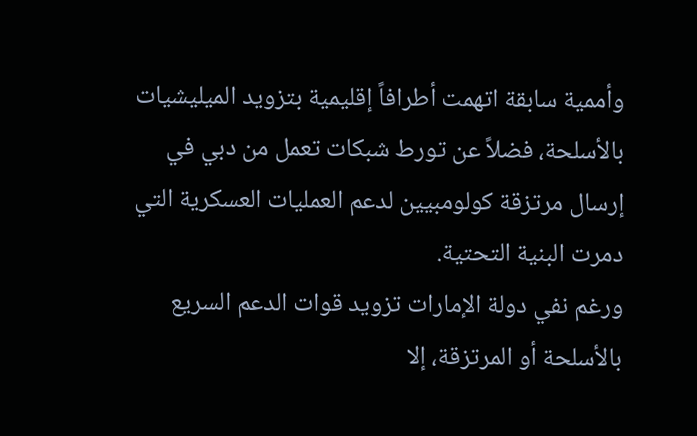وأممية سابقة اتهمت أطرافاً إقليمية بتزويد الميليشيات بالأسلحة، فضلاً عن تورط شبكات تعمل من دبي في إرسال مرتزقة كولومبيين لدعم العمليات العسكرية التي دمرت البنية التحتية.
ورغم نفي دولة الإمارات تزويد قوات الدعم السريع بالأسلحة أو المرتزقة، إلا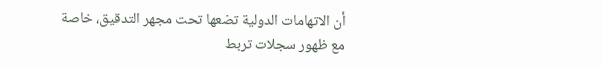أن الاتهامات الدولية تضعها تحت مجهر التدقيق، خاصة مع ظهور سجلات تربط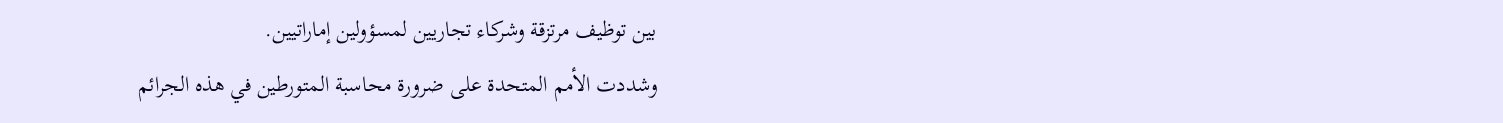بين توظيف مرتزقة وشركاء تجاريين لمسؤولين إماراتيين.
وشددت الأمم المتحدة على ضرورة محاسبة المتورطين في هذه الجرائم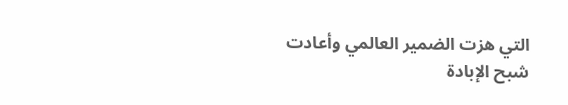التي هزت الضمير العالمي وأعادت شبح الإبادة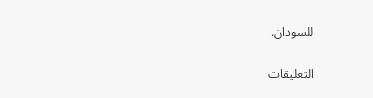للسودان.

التعليقات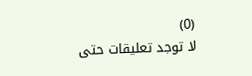(0)
لا توجد تعليقات حتى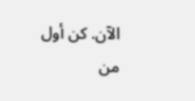الآن. كن أول من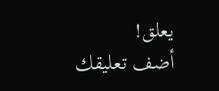يعلق!
أضف تعليقك